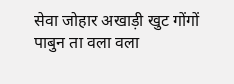सेवा जोहार अखाड़ी खुट गोंगों पाबुन ता वला वला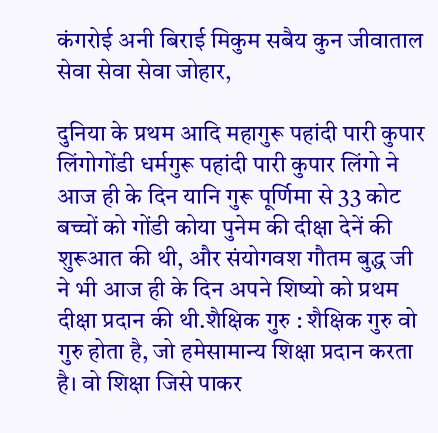कंगरोई अनी बिराई मिकुम सबैय कुन जीवाताल सेवा सेवा सेवा जोहार,

दुनिया के प्रथम आदि महागुरू पहांदी पारी कुपार लिंगोगोंडी धर्मगुरू पहांदी पारी कुपार लिंगो ने आज ही के दिन यानि गुरू पूर्णिमा से 33 कोट बच्चों को गोंडी कोया पुनेम की दीक्षा देनें की शुरूआत की थी, और संयोगवश गौतम बुद्ध जी ने भी आज ही के दिन अपने शिष्यो को प्रथम दीक्षा प्रदान की थी.शैक्षिक गुरु : शैक्षिक गुरु वो गुरु होता है, जो हमेसामान्य शिक्षा प्रदान करता है। वो शिक्षा जिसे पाकर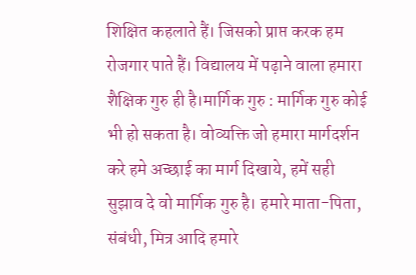शिक्षित कहलाते हैं। जिसको प्राप्त करक हम रोजगार पाते हैं। विद्यालय में पढ़ाने वाला हमारा शैक्षिक गुरु ही है।मार्गिक गुरु : मार्गिक गुरु कोई भी हो सकता है। वोव्यक्ति जो हमारा मार्गदर्शन करे हमे अच्छाई का मार्ग दिखाये, हमें सही सुझाव दे वो मार्गिक गुरु है। हमारे माता-पिता, संबंधी, मित्र आदि हमारे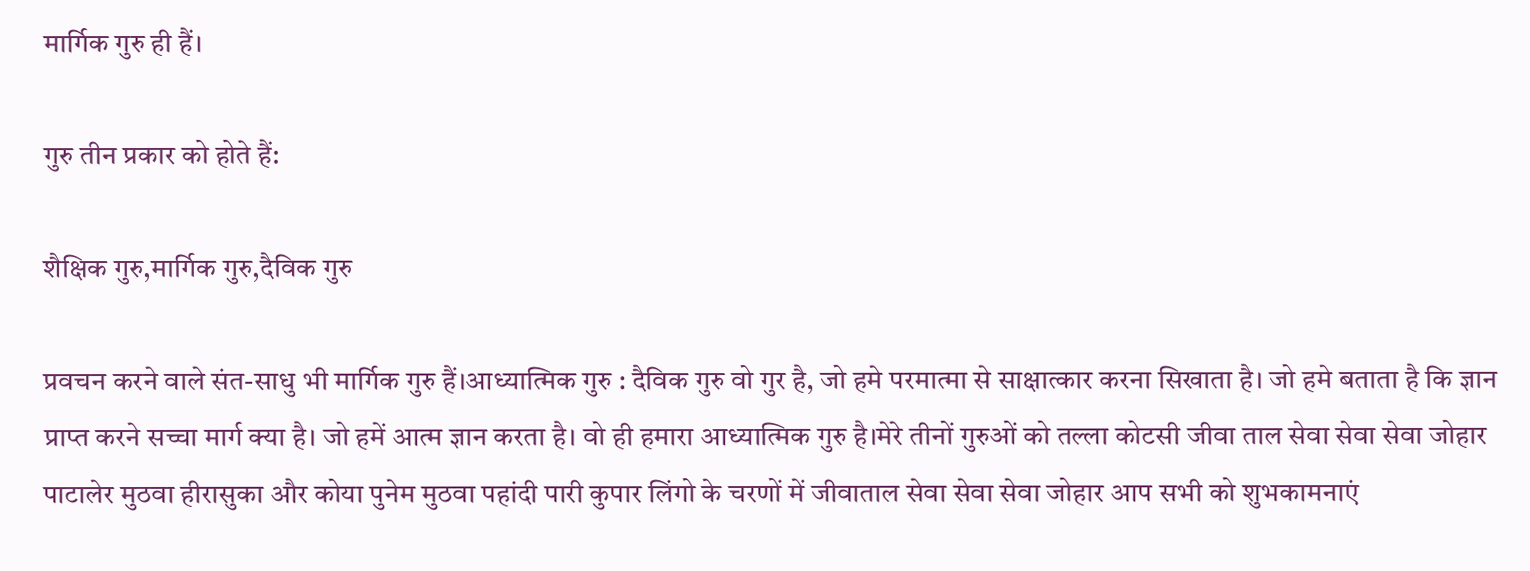मार्गिक गुरु ही हैं।

गुरु तीन प्रकार को होते हैं:

शैक्षिक गुरु,मार्गिक गुरु,दैविक गुरु

प्रवचन करने वाले संत-साधु भी मार्गिक गुरु हैं।आध्यात्मिक गुरु : दैविक गुरु वो गुर है, जो हमे परमात्मा से साक्षात्कार करना सिखाता है। जो हमे बताता है कि ज्ञान प्राप्त करने सच्चा मार्ग क्या है। जो हमें आत्म ज्ञान करता है। वो ही हमारा आध्यात्मिक गुरु है।मेरे तीनों गुरुओं को तल्ला कोटसी जीवा ताल सेवा सेवा सेवा जोहार पाटालेर मुठवा हीरासुका और कोया पुनेम मुठवा पहांदी पारी कुपार लिंगो के चरणों में जीवाताल सेवा सेवा सेवा जोहार आप सभी को शुभकामनाएं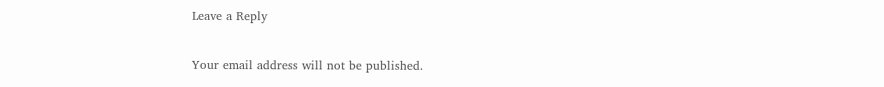Leave a Reply

Your email address will not be published.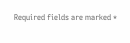Required fields are marked *